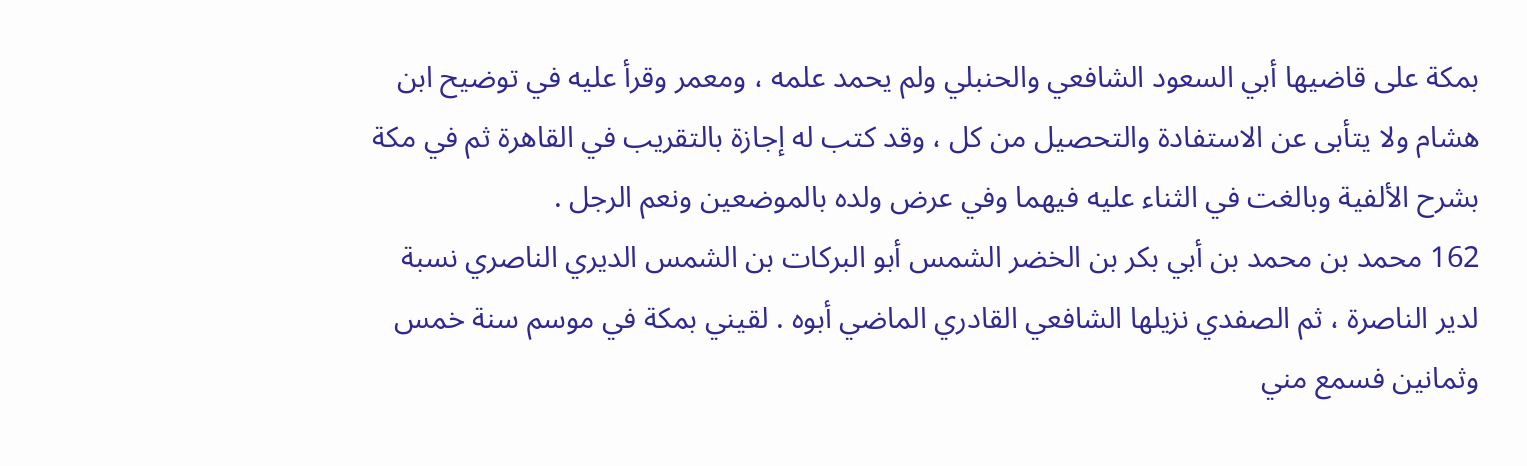بمكة على قاضيها أبي السعود الشافعي والحنبلي ولم يحمد علمه ، ومعمر وقرأ عليه في توضيح ابن هشام ولا يتأبى عن الاستفادة والتحصيل من كل ، وقد كتب له إجازة بالتقريب في القاهرة ثم في مكة بشرح الألفية وبالغت في الثناء عليه فيهما وفي عرض ولده بالموضعين ونعم الرجل .
162 محمد بن محمد بن أبي بكر بن الخضر الشمس أبو البركات بن الشمس الديري الناصري نسبة لدير الناصرة ، ثم الصفدي نزيلها الشافعي القادري الماضي أبوه . لقيني بمكة في موسم سنة خمس وثمانين فسمع مني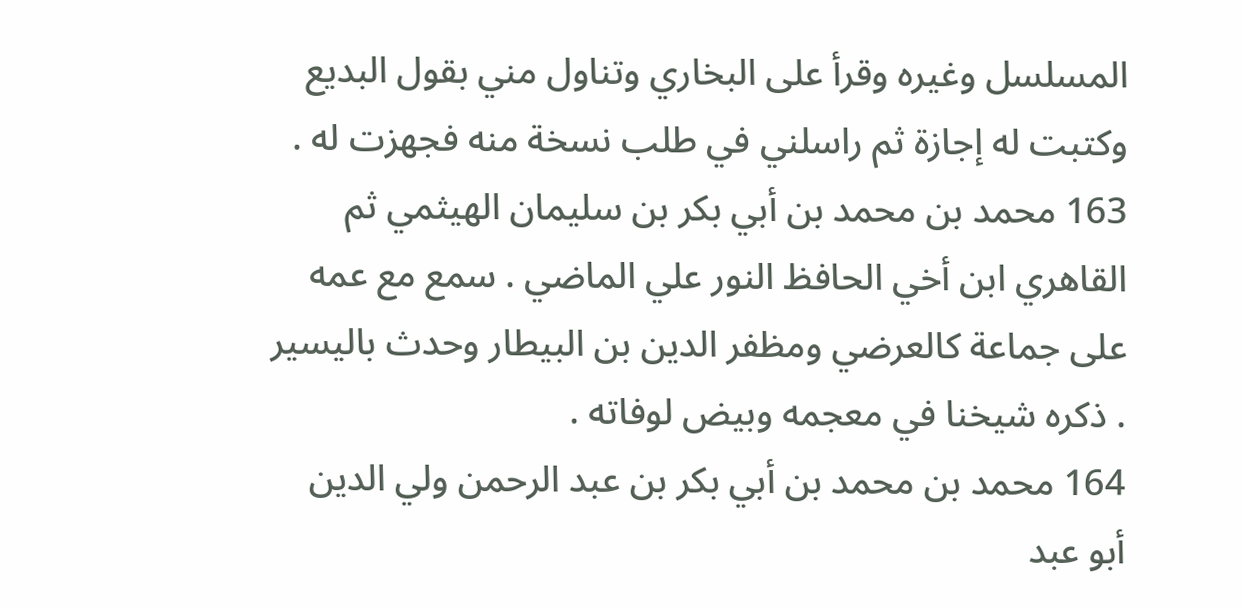المسلسل وغيره وقرأ على البخاري وتناول مني بقول البديع وكتبت له إجازة ثم راسلني في طلب نسخة منه فجهزت له .
163 محمد بن محمد بن أبي بكر بن سليمان الهيثمي ثم القاهري ابن أخي الحافظ النور علي الماضي . سمع مع عمه على جماعة كالعرضي ومظفر الدين بن البيطار وحدث باليسير . ذكره شيخنا في معجمه وبيض لوفاته .
164 محمد بن محمد بن أبي بكر بن عبد الرحمن ولي الدين أبو عبد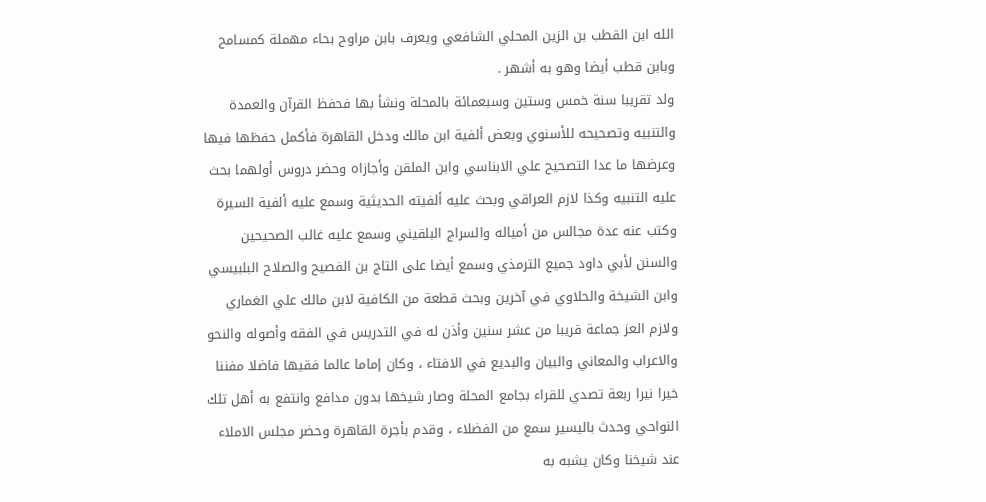الله ابن القطب بن الزين المحلي الشافعي ويعرف بابن مراوح بحاء مهملة كمسامح وبابن قطب أيضا وهو به أشهر .
ولد تقريبا سنة خمس وستين وسبعمائة بالمحلة ونشأ بها فحفظ القرآن والعمدة والتنبيه وتصحيحه للأسنوي وبعض ألفية ابن مالك ودخل القاهرة فأكمل حفظها فيها وعرضها ما عدا التصحيح علي الابناسي وابن الملقن وأجازاه وحضر دروس أولهما بحث عليه التنبيه وكذا لازم العراقي وبحث عليه ألفيته الحديثية وسمع عليه ألفية السيرة وكتب عنه عدة مجالس من أمياله والسراج البلقيني وسمع عليه غالب الصحيحين والسنن لأبي داود جميع الترمذي وسمع أيضا على التاج بن الفصيح والصلاح البلبيسي وابن الشيخة والحلاوي في آخرين وبحث قطعة من الكافية لابن مالك علي الغماري ولازم العز جماعة قريبا من عشر سنين وأذن له في التدريس في الفقه وأصوله والنحو والاعراب والمعاني والبيان والبديع في الافتاء ، وكان إماما عالما فقيها فاضلا مفننا خيرا نيرا ربعة تصدي للقراء بجامع المحلة وصار شيخها بدون مدافع وانتفع به أهل تلك النواحي وحدث باليسير سمع من الفضلاء ، وقدم بأجرة القاهرة وحضر مجلس الاملاء عند شيخنا وكان يشبه به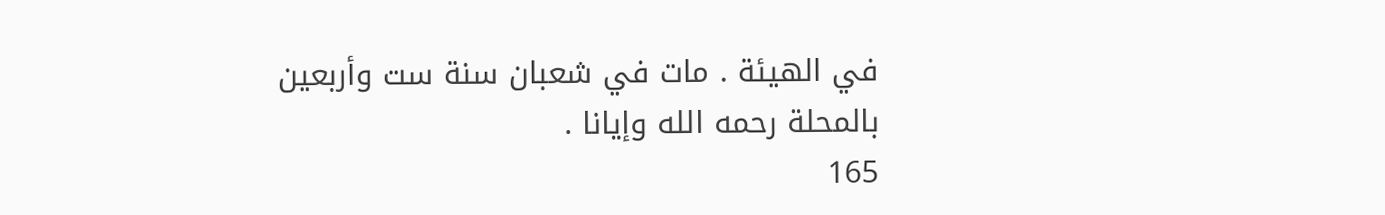في الهيئة . مات في شعبان سنة ست وأربعين بالمحلة رحمه الله وإيانا .
165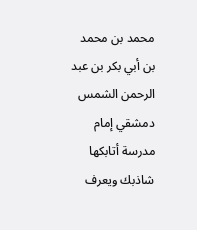محمد بن محمد بن أبي بكر بن عبد الرحمن الشمس دمشقي إمام مدرسة أتابكها شاذبك ويعرف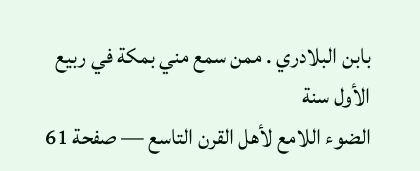بابن البلادري . ممن سمع مني بمكة في ربيع الأول سنة
الضوء اللامع لأهل القرن التاسع — صفحة 61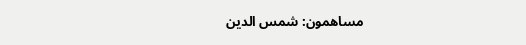مساهمون: شمس الدين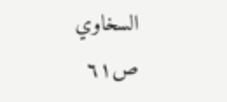السخاوي
ص٦١